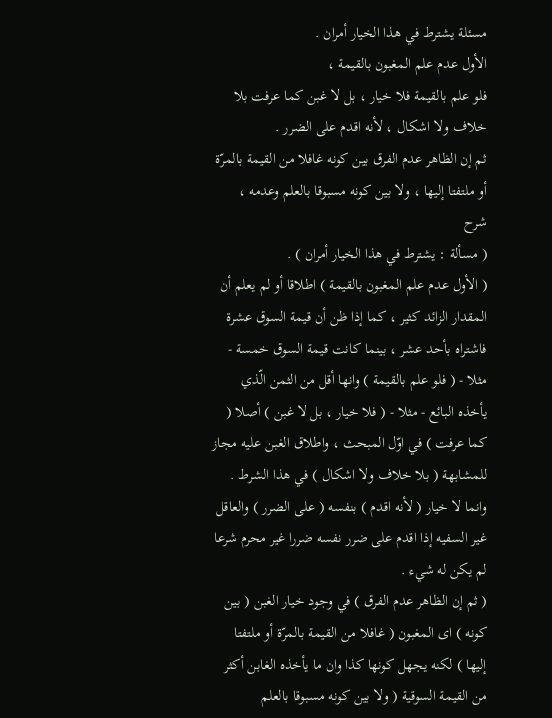مسئلة يشترط في هذا الخيار أمران .
الأول عدم علم المغبون بالقيمة ،
فلو علم بالقيمة فلا خيار ، بل لا غبن كما عرفت بلا خلاف ولا اشكال ، لأنه اقدم على الضرر .
ثم إن الظاهر عدم الفرق بين كونه غافلا من القيمة بالمرّة أو ملتفتا إليها ، ولا بين كونه مسبوقا بالعلم وعدمه ،
شرح
( مسألة : يشترط في هذا الخيار أمران ) .
( الأول عدم علم المغبون بالقيمة ) اطلاقا أو لم يعلم أن المقدار الزائد كثير ، كما إذا ظن أن قيمة السوق عشرة فاشتراه بأحد عشر ، بينما كانت قيمة السوق خمسة - مثلا - ( فلو علم بالقيمة ) وانها أقل من الثمن الّذي يأخذه البائع - مثلا - ( فلا خيار ، بل لا غبن ) أصلا ( كما عرفت ) في اوّل المبحث ، واطلاق الغبن عليه مجاز للمشابهة ( بلا خلاف ولا اشكال ) في هذا الشرط .
وانما لا خيار ( لأنه اقدم ) بنفسه ( على الضرر ) والعاقل غير السفيه إذا اقدم على ضرر نفسه ضررا غير محرم شرعا لم يكن له شيء .
( ثم إن الظاهر عدم الفرق ) في وجود خيار الغبن ( بين كونه ) اى المغبون ( غافلا من القيمة بالمرّة أو ملتفتا إليها ) لكنه يجهل كونها كذا وان ما يأخذه الغابن أكثر من القيمة السوقية ( ولا بين كونه مسبوقا بالعلم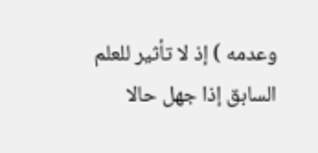وعدمه ) إذ لا تأثير للعلم السابق إذا جهل حالا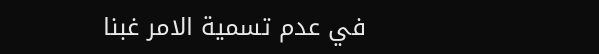في عدم تسمية الامر غبنا